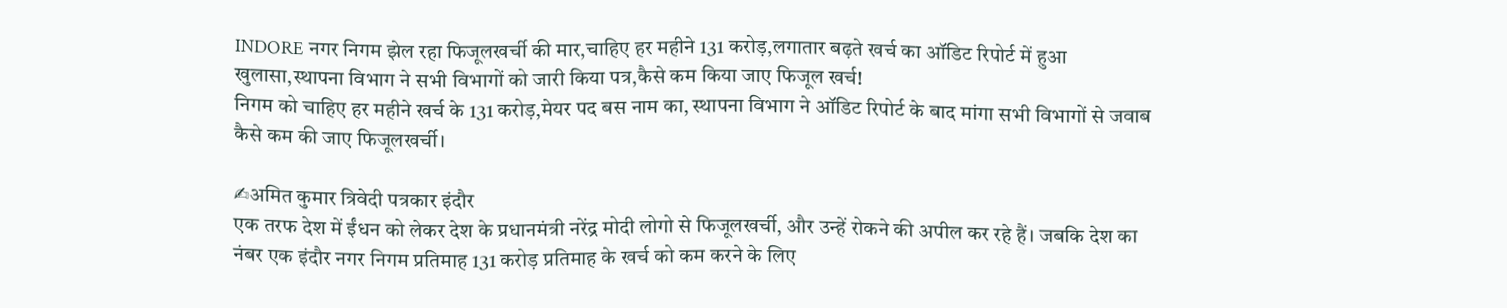INDORE नगर निगम झेल रहा फिजूलखर्ची की मार,चाहिए हर महीने 131 करोड़,लगातार बढ़ते खर्च का ऑडिट रिपोर्ट में हुआ खुलासा,स्थापना विभाग ने सभी विभागों को जारी किया पत्र,कैसे कम किया जाए फिजूल खर्च!
निगम को चाहिए हर महीने खर्च के 131 करोड़,मेयर पद बस नाम का, स्थापना विभाग ने ऑडिट रिपोर्ट के बाद मांगा सभी विभागों से जवाब कैसे कम की जाए फिजूलखर्ची।

✍अमित कुमार त्रिवेदी पत्रकार इंदौर
एक तरफ देश में ईंधन को लेकर देश के प्रधानमंत्री नरेंद्र मोदी लोगो से फिजूलखर्ची, और उन्हें रोकने की अपील कर रहे हैं। जबकि देश का नंबर एक इंदौर नगर निगम प्रतिमाह 131 करोड़ प्रतिमाह के खर्च को कम करने के लिए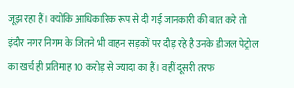जूझ रहा हैं। क्योंकि आधिकारिक रूप से दी गई जानकारी की बात करे तो इंदौर नगर निगम के जितने भी वाहन सड़कों पर दौड़ रहे है उनके डीजल पेट्रोल का खर्च ही प्रतिमाह 10 करोड़ से ज्यादा का हैं। वहीं दूसरी तरफ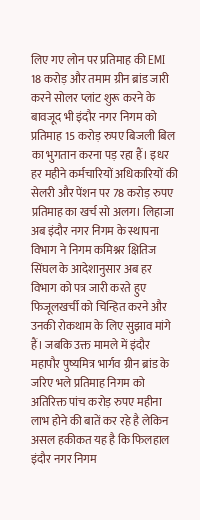लिए गए लोन पर प्रतिमाह की EMI 18 करोड़ और तमाम ग्रीन ब्रांड जारी करने सोलर प्लांट शुरू करने के बावजूद भी इंदौर नगर निगम को प्रतिमाह 15 करोड़ रुपए बिजली बिल का भुगतान करना पड़ रहा हैं। इधर हर महीने कर्मचारियों अधिकारियों की सेलरी और पेंशन पर 78 करोड़ रुपए प्रतिमाह का खर्च सो अलग। लिहाजा अब इंदौर नगर निगम के स्थापना विभाग ने निगम कमिश्नर क्षितिज सिंघल के आदेशानुसार अब हर विभाग को पत्र जारी करते हुए फिजूलखर्ची को चिन्हित करने और उनकी रोकथाम के लिए सुझाव मांगे हैं। जबकि उक्त मामले में इंदौर महापौर पुष्यमित्र भार्गव ग्रीन ब्रांड के जरिए भले प्रतिमाह निगम को अतिरिक्त पांच करोड़ रुपए महीना लाभ होने की बातें कर रहे है लेकिन असल हकीकत यह है कि फिलहाल इंदौर नगर निगम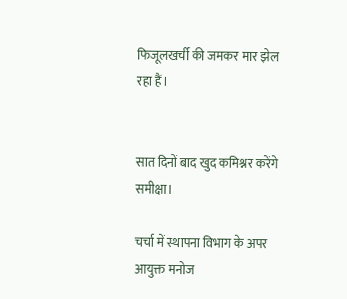फिजूलखर्ची की जमकर मार झेल रहा हैं।


सात दिनों बाद खुद कमिश्नर करेंगे समीक्षा।

चर्चा में स्थापना विभाग के अपर आयुक्त मनोज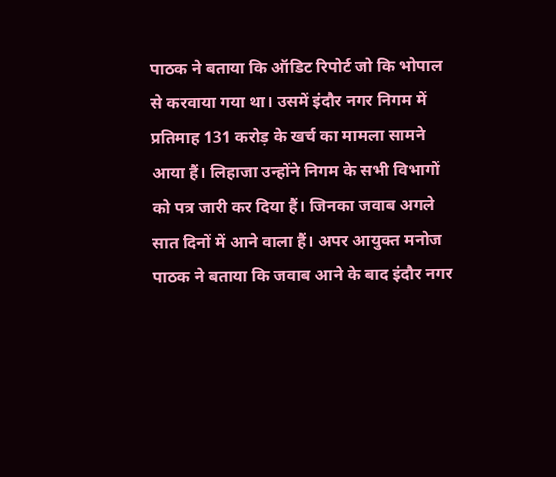पाठक ने बताया कि ऑडिट रिपोर्ट जो कि भोपाल से करवाया गया था। उसमें इंदौर नगर निगम में प्रतिमाह 131 करोड़ के खर्च का मामला सामने आया हैं। लिहाजा उन्होंने निगम के सभी विभागों को पत्र जारी कर दिया हैं। जिनका जवाब अगले सात दिनों में आने वाला हैं। अपर आयुक्त मनोज पाठक ने बताया कि जवाब आने के बाद इंदौर नगर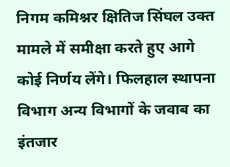निगम कमिश्नर क्षितिज सिंघल उक्त मामले में समीक्षा करते हुए आगे कोई निर्णय लेंगे। फिलहाल स्थापना विभाग अन्य विभागों के जवाब का इंतजार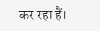कर रहा हैं।